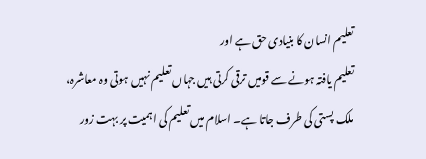تعلیم انسان کا بنیادی حق ہے اور
تعلیم یافتہ ہونے سے قومیں ترقی کرتی ہیں جہاں تعلیم نہیں ہوتی وہ معاشرہ،
ملک پستی کی طرف جاتا ہے۔ اسلام میں تعلیم کی اہمیت پر بہت زور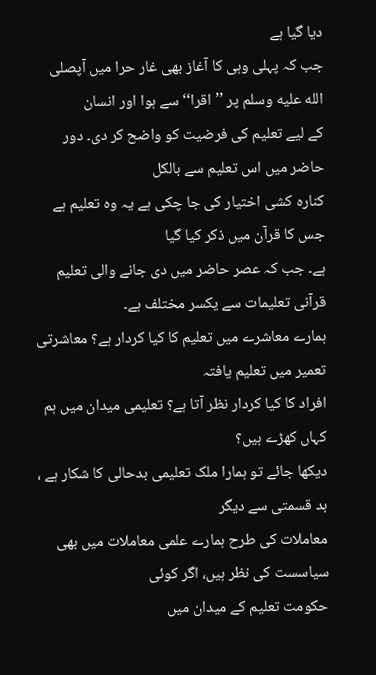دیا گیا ہے
جب کہ پہلی وہی کا آغاز بھی غار حرا میں آپصلى الله عليه وسلم پر ’’اقرا‘‘ سے ہوا اور انسان
کے لیے تعلیم کی فرضیت کو واضح کر دی۔ دور حاضر میں اس تعلیم سے بالکل
کنارہ کشی اختیار کی جا چکی ہے یہ وہ تعلیم ہے جس کا قرآن میں ذکر کیا گیا
ہے۔ جب کہ عصر حاضر میں دی جانے والی تعلیم قرآنی تعلیمات سے یکسر مختلف ہے۔
ہمارے معاشرے میں تعلیم کا کیا کردار ہے؟ معاشرتی تعمیر میں تعلیم یافتہ
افراد کا کیا کردار نظر آتا ہے؟ تعلیمی میدان میں ہم کہاں کھڑے ہیں؟
دیکھا جائے تو ہمارا ملک تعلیمی بدحالی کا شکار ہے ، بد قسمتی سے دیگر
معاملات کی طرح ہمارے علمی معاملات میں بھی سیاسست کی نظر ہیں، اگر کوئی
حکومت تعلیم کے میدان میں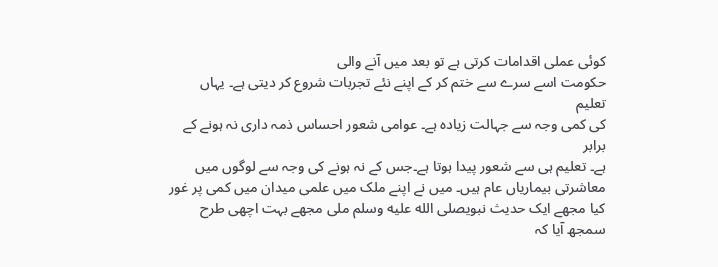کوئی عملی اقدامات کرتی ہے تو بعد میں آنے والی
حکومت اسے سرے سے ختم کر کے اپنے نئے تجربات شروع کر دیتی ہے۔ یہاں تعلیم
کی کمی وجہ سے جہالت زیادہ ہے۔ عوامی شعور احساس ذمہ داری نہ ہونے کے برابر
ہے۔ تعلیم ہی سے شعور پیدا ہوتا ہے۔جس کے نہ ہونے کی وجہ سے لوگوں میں
معاشرتی بیماریاں عام ہیں۔ میں نے اپنے ملک میں علمی میدان میں کمی پر غور
کیا مجھے ایک حدیث نبویصلى الله عليه وسلم ملی مجھے بہت اچھی طرح سمجھ آیا کہ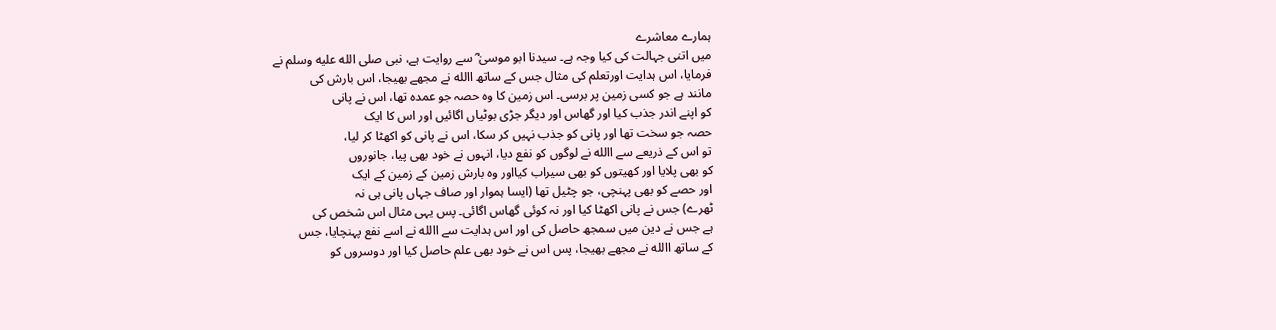ہمارے معاشرے
میں اتنی جہالت کی کیا وجہ ہے۔ سیدنا ابو موسیٰ ؓ سے روایت ہے، نبی صلى الله عليه وسلم نے
فرمایا، اس ہدایت اورتعلم کی مثال جس کے ساتھ االله نے مجھے بھیجا، اس بارش کی
مانند ہے جو کسی زمین پر برسی۔ اس زمین کا وہ حصہ جو عمدہ تھا، اس نے پانی
کو اپنے اندر جذب کیا اور گھاس اور دیگر جڑی بوٹیاں اگائیں اور اس کا ایک
حصہ جو سخت تھا اور پانی کو جذب نہیں کر سکا، اس نے پانی کو اکھٹا کر لیا،
تو اس کے ذریعے سے االله نے لوگوں کو نفع دیا، انہوں نے خود بھی پیا، جانوروں
کو بھی پلایا اور کھیتوں کو بھی سیراب کیااور وہ بارش زمین کے زمین کے ایک
اور حصے کو بھی پہنچی، جو چٹیل تھا (ایسا ہموار اور صاف جہاں پانی ہی نہ
ٹھرے) جس نے پانی اکھٹا کیا اور نہ کوئی گھاس اگائی۔ پس یہی مثال اس شخص کی
ہے جس نے دین میں سمجھ حاصل کی اور اس ہدایت سے االله نے اسے نفع پہنچایا، جس
کے ساتھ االله نے مجھے بھیجا، پس اس نے خود بھی علم حاصل کیا اور دوسروں کو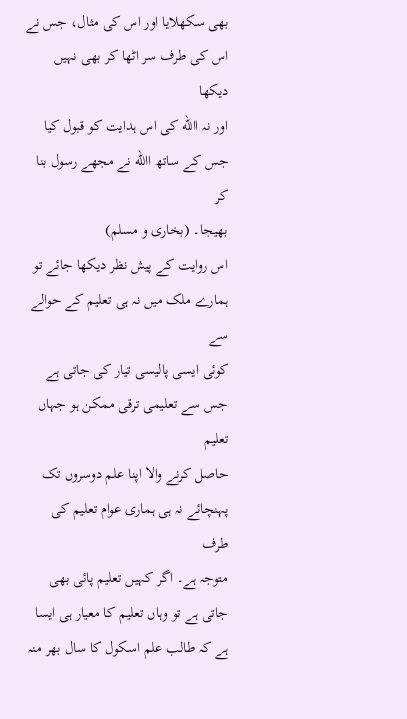بھی سکھلایا اور اس کی مثال، جس نے اس کی طرف سر اٹھا کر بھی نہیں دیکھا
اور نہ االله کی اس ہدایت کو قبول کیا جس کے ساتھ االله نے مجھے رسول بنا کر
بھیجا۔ (بخاری و مسلم)
اس روایت کے پیش نظر دیکھا جائے تو ہمارے ملک میں نہ ہی تعلیم کے حوالے سے
کوئی ایسی پالیسی تیار کی جاتی ہے جس سے تعلیمی ترقی ممکن ہو جہاں تعلیم
حاصل کرنے والا اپنا علم دوسروں تک پہنچائے نہ ہی ہماری عوام تعلیم کی طرف
متوجہ ہے۔ اگر کہیں تعلیم پائی بھی جاتی ہے تو وہاں تعلیم کا معیار ہی ایسا
ہے کہ طالب علم اسکول کا سال بھر منہ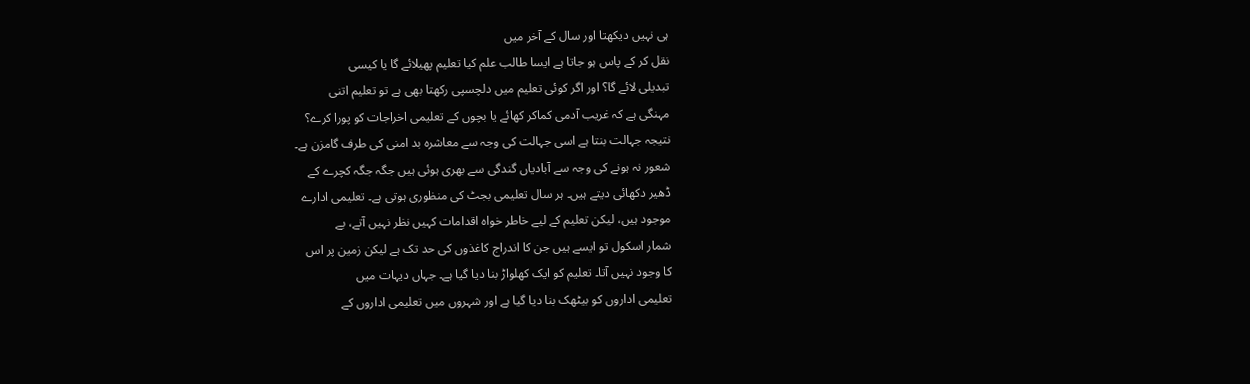ہی نہیں دیکھتا اور سال کے آخر میں
نقل کر کے پاس ہو جاتا ہے ایسا طالب علم کیا تعلیم پھیلائے گا یا کیسی
تبدیلی لائے گا؟ اور اگر کوئی تعلیم میں دلچسپی رکھتا بھی ہے تو تعلیم اتنی
مہنگی ہے کہ غریب آدمی کماکر کھائے یا بچوں کے تعلیمی اخراجات کو پورا کرے؟
نتیجہ جہالت بنتا ہے اسی جہالت کی وجہ سے معاشرہ بد امنی کی طرف گامزن ہے۔
شعور نہ ہونے کی وجہ سے آبادیاں گندگی سے بھری ہوئی ہیں جگہ جگہ کچرے کے
ڈھیر دکھائی دیتے ہیں۔ ہر سال تعلیمی بجٹ کی منظوری ہوتی ہے۔ تعلیمی ادارے
موجود ہیں، لیکن تعلیم کے لیے خاطر خواہ اقدامات کہیں نظر نہیں آتے، بے
شمار اسکول تو ایسے ہیں جن کا اندراج کاغذوں کی حد تک ہے لیکن زمین پر اس
کا وجود نہیں آتا۔ تعلیم کو ایک کھلواڑ بنا دیا گیا ہے۔ جہاں دیہات میں
تعلیمی اداروں کو بیٹھک بنا دیا گیا ہے اور شہروں میں تعلیمی اداروں کے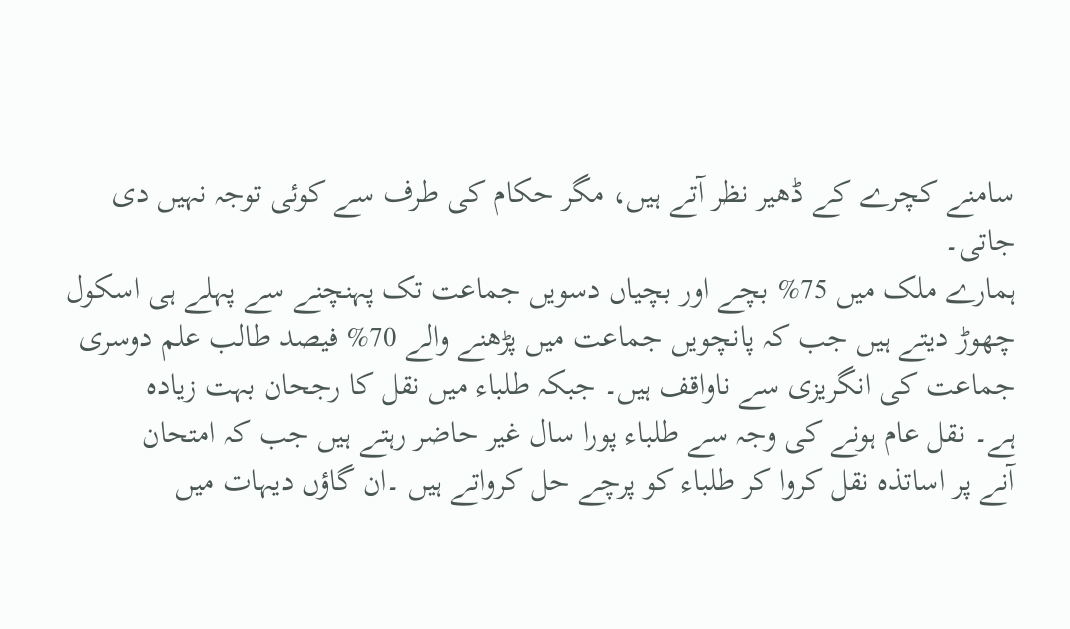سامنے کچرے کے ڈھیر نظر آتے ہیں، مگر حکام کی طرف سے کوئی توجہ نہیں دی
جاتی۔
ہمارے ملک میں 75% بچے اور بچیاں دسویں جماعت تک پہنچنے سے پہلے ہی اسکول
چھوڑ دیتے ہیں جب کہ پانچویں جماعت میں پڑھنے والے 70% فیصد طالب علم دوسری
جماعت کی انگریزی سے ناواقف ہیں۔ جبکہ طلباء میں نقل کا رجحان بہت زیادہ
ہے۔ نقل عام ہونے کی وجہ سے طلباء پورا سال غیر حاضر رہتے ہیں جب کہ امتحان
آنے پر اساتذہ نقل کروا کر طلباء کو پرچے حل کرواتے ہیں ۔ان گاؤں دیہات میں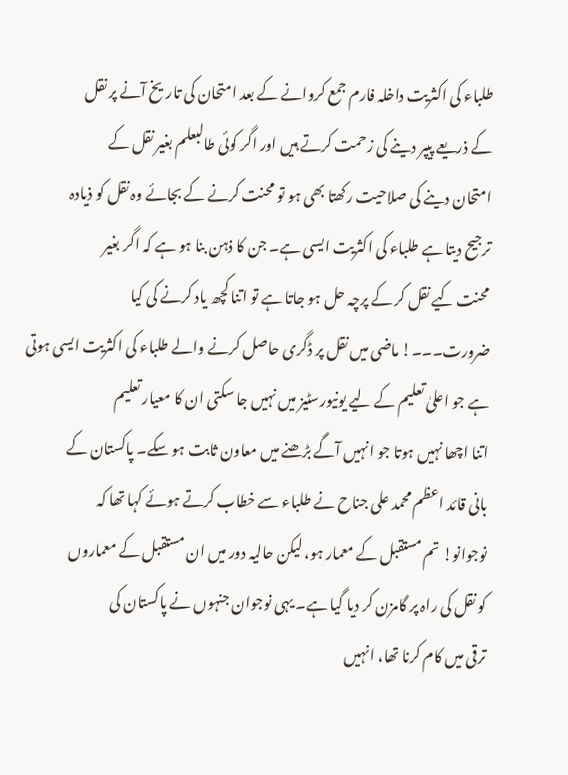طلباء کی اکثریت داخلہ فارم جمع کروانے کے بعد امتحان کی تاریخ آنے پر نقل
کے ذریعے پیپر دینے کی زحمت کرتے ہیں اور اگر کوئی طالبعلم بغیر نقل کے
امتحان دینے کی صلاحیت رکھتا بھی ہو تو محنت کرنے کے بجائے وہ نقل کو ذیادہ
ترجیح دیتا ہے طلباء کی اکثریت ایسی ہے۔ جن کا ذہن بنا ہو ہے کہ اگر بغیر
محنت کیے نقل کر کے پرچہ حل ہو جاتا ہے تو اتنا کچھ یاد کرنے کی کیا
ضرورت۔۔۔! ماضی میں نقل پر ڈگری حاصل کرنے والے طلباء کی اکثریت ایسی ہوتی
ہے جو اعلیٰ تعلیم کے لیے یونیورسٹیز میں نہیں جا سکتی ان کا معیار تعلیم
اتنا اچھا نہیں ہوتا جو انہیں آگے بڑھنے میں معاون ثابت ہو سکے۔ پاکستان کے
بانی قائد اعظم محمد علی جناح نے طلباء سے خطاب کرتے ہوئے کہا تھا کہ
نوجوانو! تم مستقبل کے معمار ہو، لیکن حالیہ دور میں ان مستقبل کے معماروں
کو نقل کی راہ پر گامزن کر دیا گیا ہے۔ یہی نوجوان جنہوں نے پاکستان کی
ترقی میں کام کرنا تھا، انہیں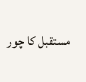مستقبل کا چور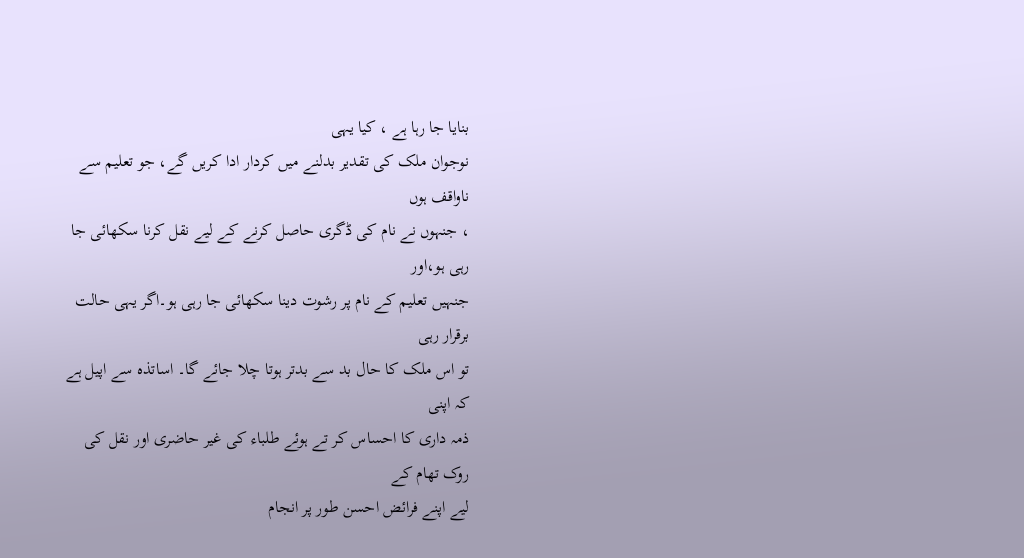بنایا جا رہا ہے ، کیا یہی
نوجوان ملک کی تقدیر بدلنے میں کردار ادا کریں گے، جو تعلیم سے ناواقف ہوں
، جنہوں نے نام کی ڈگری حاصل کرنے کے لیے نقل کرنا سکھائی جا رہی ہو،اور
جنہیں تعلیم کے نام پر رشوت دینا سکھائی جا رہی ہو۔اگر یہی حالت برقرار رہی
تو اس ملک کا حال بد سے بدتر ہوتا چلا جائے گا۔ اساتذہ سے اپیل ہے کہ اپنی
ذمہ داری کا احساس کر تے ہوئے طلباء کی غیر حاضری اور نقل کی روک تھام کے
لیے اپنے فرائض احسن طور پر انجام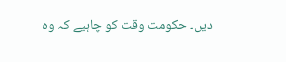دیں۔ حکومت وقت کو چاہیے کہ وہ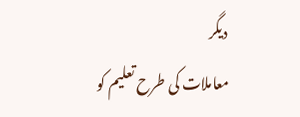دیگر
معاملات کی طرح تعلیم کو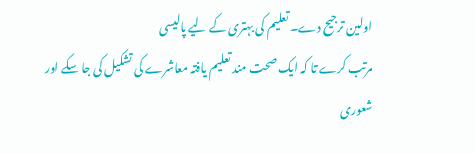اولین ترجیح دے۔ تعلیم کی بہتری کے لیے پالیسی
مرتب کرے تا کہ ایک صحت مند تعلیم یافتہ معاشرے کی تشکیل کی جا سکے اور
شعوری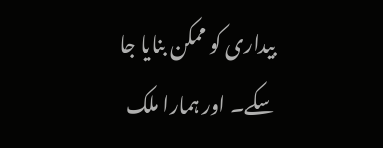بیداری کو ممکن بنایا جا سکے۔ اور ہمارا ملک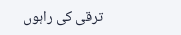ترقی کی راہوں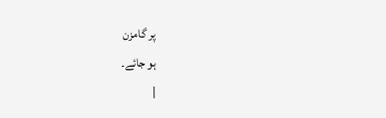پر گامزن
ہو جائے۔
|